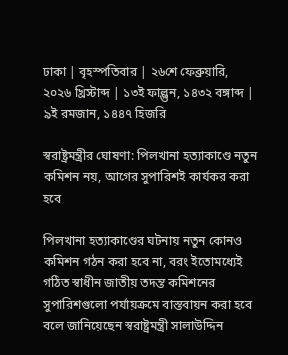ঢাকা | বৃহস্পতিবার | ২৬শে ফেব্রুয়ারি, ২০২৬ খ্রিস্টাব্দ | ১৩ই ফাল্গুন, ১৪৩২ বঙ্গাব্দ | ৯ই রমজান, ১৪৪৭ হিজরি

স্বরাষ্ট্রমন্ত্রীর ঘোষণা: পিলখানা হত্যাকাণ্ডে নতুন কমিশন নয়, আগের সুপারিশই কার্যকর করা হবে

পিলখানা হত্যাকাণ্ডের ঘটনায় নতুন কোনও কমিশন গঠন করা হবে না, বরং ইতোমধ্যেই গঠিত স্বাধীন জাতীয় তদন্ত কমিশনের সুপারিশগুলো পর্যায়ক্রমে বাস্তবায়ন করা হবে বলে জানিয়েছেন স্বরাষ্ট্রমন্ত্রী সালাউদ্দিন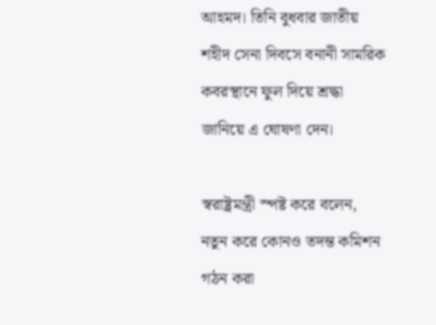আহমদ। তিনি বুধবার জাতীয় শহীদ সেনা দিবসে বনানী সামরিক কবরস্থানে ফুল দিয়ে শ্রদ্ধা জানিয়ে এ ঘোষণা দেন।

স্বরাষ্ট্রমন্ত্রী স্পষ্ট করে বলেন, নতুন করে কোনও তদন্ত কমিশন গঠন করা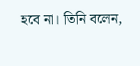হবে না। তিনি বলেন,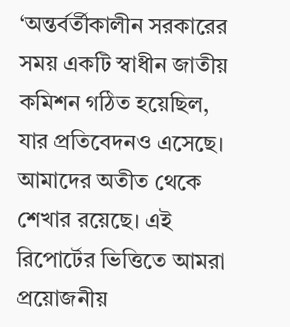‘অন্তর্বর্তীকালীন সরকারের সময় একটি স্বাধীন জাতীয় কমিশন গঠিত হয়েছিল, যার প্রতিবেদনও এসেছে। আমাদের অতীত থেকে শেখার রয়েছে। এই রিপোর্টের ভিত্তিতে আমরা প্রয়োজনীয়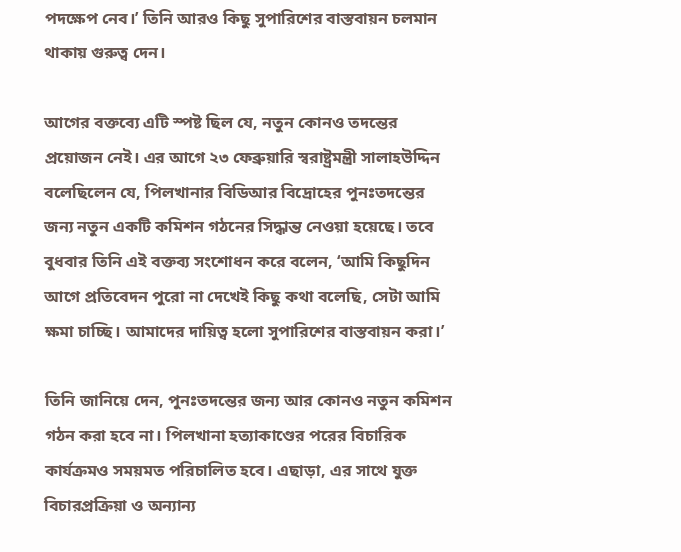পদক্ষেপ নেব।’ তিনি আরও কিছু সুপারিশের বাস্তবায়ন চলমান থাকায় গুরুত্ব দেন।

আগের বক্তব্যে এটি স্পষ্ট ছিল যে, নতুন কোনও তদন্তের প্রয়োজন নেই। এর আগে ২৩ ফেব্রুয়ারি স্বরাষ্ট্রমন্ত্রী সালাহউদ্দিন বলেছিলেন যে, পিলখানার বিডিআর বিদ্রোহের পুনঃতদন্তের জন্য নতুন একটি কমিশন গঠনের সিদ্ধান্ত নেওয়া হয়েছে। তবে বুধবার তিনি এই বক্তব্য সংশোধন করে বলেন, ‘আমি কিছুদিন আগে প্রতিবেদন পুরো না দেখেই কিছু কথা বলেছি, সেটা আমি ক্ষমা চাচ্ছি। আমাদের দায়িত্ব হলো সুপারিশের বাস্তবায়ন করা।’

তিনি জানিয়ে দেন, পুনঃতদন্তের জন্য আর কোনও নতুন কমিশন গঠন করা হবে না। পিলখানা হত্যাকাণ্ডের পরের বিচারিক কার্যক্রমও সময়মত পরিচালিত হবে। এছাড়া, এর সাথে যুক্ত বিচারপ্রক্রিয়া ও অন্যান্য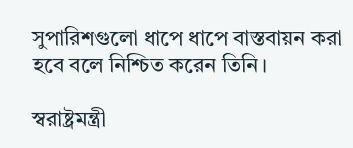সুপারিশগুলো ধাপে ধাপে বাস্তবায়ন করা হবে বলে নিশ্চিত করেন তিনি।

স্বরাষ্ট্রমন্ত্রী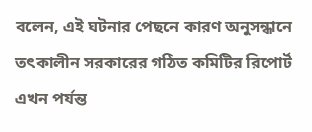বলেন, এই ঘটনার পেছনে কারণ অনুসন্ধানে তৎকালীন সরকারের গঠিত কমিটির রিপোর্ট এখন পর্যন্ত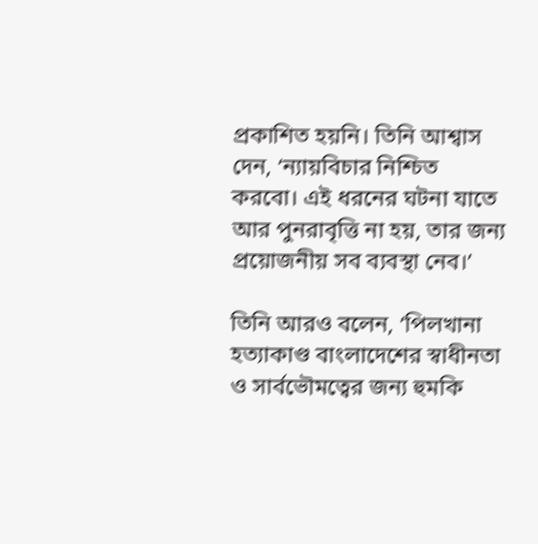প্রকাশিত হয়নি। তিনি আশ্বাস দেন, ‘ন্যায়বিচার নিশ্চিত করবো। এই ধরনের ঘটনা যাতে আর পুনরাবৃত্তি না হয়, তার জন্য প্রয়োজনীয় সব ব্যবস্থা নেব।’

তিনি আরও বলেন, ‘পিলখানা হত্যাকাণ্ড বাংলাদেশের স্বাধীনতা ও সার্বভৌমত্বের জন্য হুমকি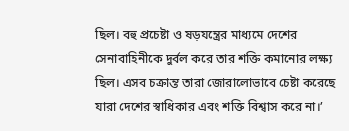ছিল। বহু প্রচেষ্টা ও ষড়যন্ত্রের মাধ্যমে দেশের সেনাবাহিনীকে দুর্বল করে তার শক্তি কমানোর লক্ষ্য ছিল। এসব চক্রান্ত তারা জোরালোভাবে চেষ্টা করেছে যারা দেশের স্বাধিকার এবং শক্তি বিশ্বাস করে না।’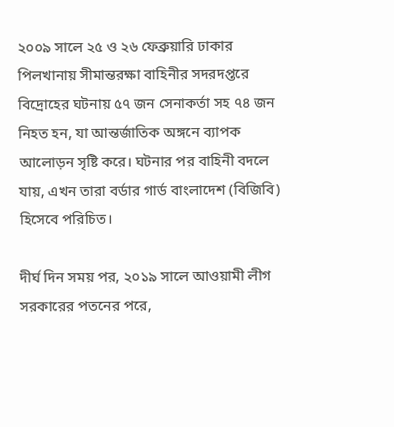২০০৯ সালে ২৫ ও ২৬ ফেব্রুয়ারি ঢাকার পিলখানায় সীমান্তরক্ষা বাহিনীর সদরদপ্তরে বিদ্রোহের ঘটনায় ৫৭ জন সেনাকর্তা সহ ৭৪ জন নিহত হন, যা আন্তর্জাতিক অঙ্গনে ব্যাপক আলোড়ন সৃষ্টি করে। ঘটনার পর বাহিনী বদলে যায়, এখন তারা বর্ডার গার্ড বাংলাদেশ (বিজিবি) হিসেবে পরিচিত।

দীর্ঘ দিন সময় পর, ২০১৯ সালে আওয়ামী লীগ সরকারের পতনের পরে,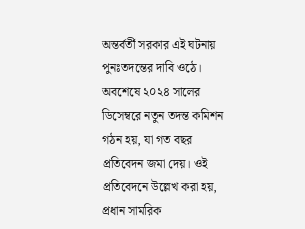অন্তর্বর্তী সরকার এই ঘটনায় পুনঃতদন্তের দাবি ওঠে। অবশেষে ২০২৪ সালের ডিসেম্বরে নতুন তদন্ত কমিশন গঠন হয়, যা গত বছর প্রতিবেদন জমা দেয়। ওই প্রতিবেদনে উল্লেখ করা হয়, প্রধান সামরিক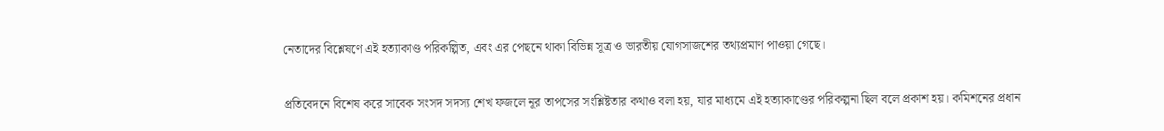নেতাদের বিশ্লেষণে এই হত্যাকাণ্ড পরিকল্পিত, এবং এর পেছনে থাকা বিভিন্ন সূত্র ও ভারতীয় যোগসাজশের তথ্যপ্রমাণ পাওয়া গেছে।

প্রতিবেদনে বিশেষ করে সাবেক সংসদ সদস্য শেখ ফজলে নূর তাপসের সংশ্লিষ্টতার কথাও বলা হয়, যার মাধ্যমে এই হত্যাকাণ্ডের পরিকল্পনা ছিল বলে প্রকাশ হয়। কমিশনের প্রধান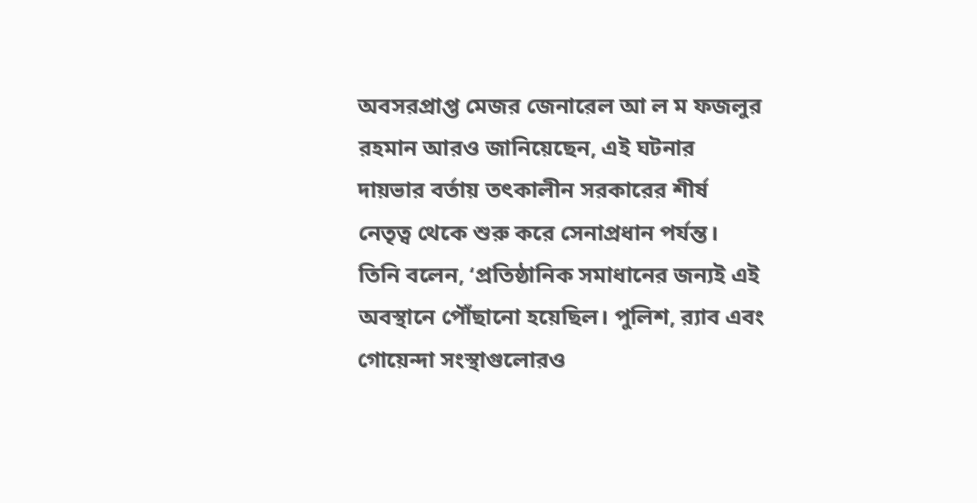অবসরপ্রাপ্ত মেজর জেনারেল আ ল ম ফজলুর রহমান আরও জানিয়েছেন, এই ঘটনার দায়ভার বর্তায় তৎকালীন সরকারের শীর্ষ নেতৃত্ব থেকে শুরু করে সেনাপ্রধান পর্যন্ত। তিনি বলেন, ‘প্রতিষ্ঠানিক সমাধানের জন্যই এই অবস্থানে পৌঁছানো হয়েছিল। পুলিশ, র‍্যাব এবং গোয়েন্দা সংস্থাগুলোরও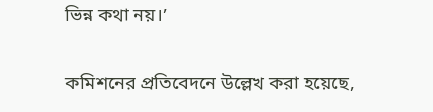ভিন্ন কথা নয়।’

কমিশনের প্রতিবেদনে উল্লেখ করা হয়েছে,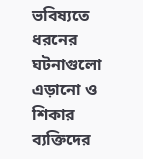ভবিষ্যতে ধরনের ঘটনাগুলো এড়ানো ও শিকার ব্যক্তিদের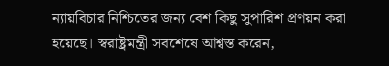ন্যায়বিচার নিশ্চিতের জন্য বেশ কিছু সুপারিশ প্রণয়ন করা হয়েছে। স্বরাষ্ট্রমন্ত্রী সবশেষে আশ্বস্ত করেন,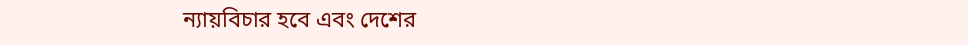ন্যায়বিচার হবে এবং দেশের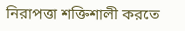নিরাপত্তা শক্তিশালী করতে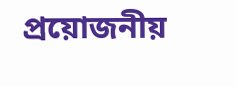প্রয়োজনীয়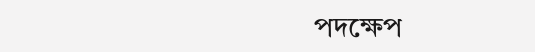পদক্ষেপ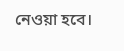নেওয়া হবে।